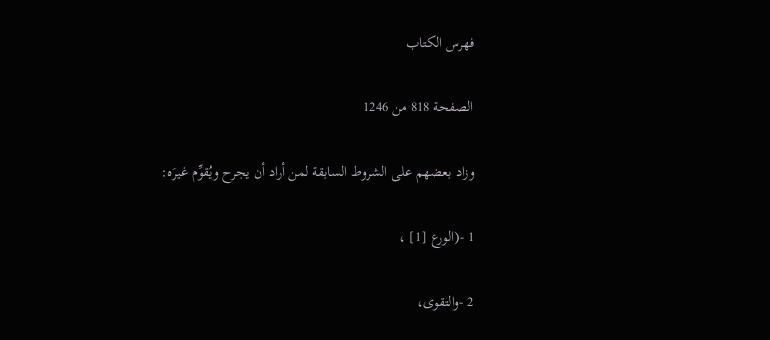فهرس الكتاب

الصفحة 818 من 1246

وزاد بعضهم على الشروط السابقة لمن أراد أن يجرح ويُقوِّم غيرَه:

1 -(الورع [1] ،

2 -والتقوى،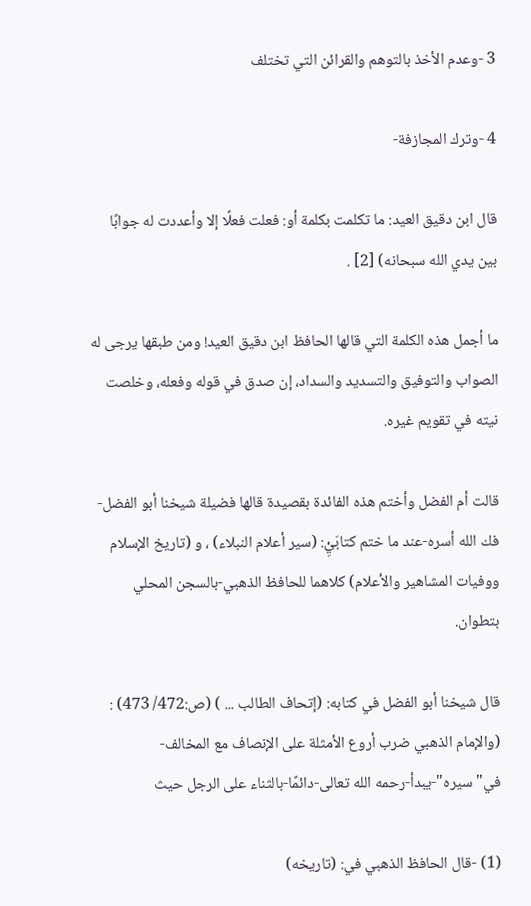3 -وعدم الأخذ بالتوهم والقرائن التي تختلف

4 -وترك المجازفة-

قال ابن دقيق العيد: ما تكلمت بكلمة أو: فعلت فعلًا إلا وأعددت له جوابًا بين يدي الله سبحانه) [2] .

ما أجمل هذه الكلمة التي قالها الحافظ ابن دقيق العيد! ومن طبقها يرجى له الصواب والتوفيق والتسديد والسداد، إن صدق في قوله وفعله، وخلصت نيته في تقويم غيره.

قالت أم الفضل وأختم هذه الفائدة بقصيدة قالها فضيلة شيخنا أبو الفضل-فك الله أسره-عند ما ختم كتابَيِْ: (سير أعلام النبلاء) ، و (تاريخ الإسلام ووفيات المشاهير والأعلام) كلاهما للحافظ الذهبي-بالسجن المحلي بتطوان.

قال شيخنا أبو الفضل في كتابه: (إتحاف الطالب ... ) (ص:472/ 473) : (والإمام الذهبي ضرب أروع الأمثلة على الإنصاف مع المخالف-في"سيره"-يبدأ-رحمه الله تعالى-دائمًا-بالثناء على الرجل حيث

(1) -قال الحافظ الذهبي في: (تاريخه)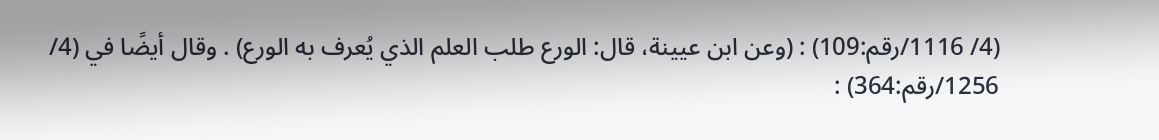(4/ 1116/رقم:109) : (وعن ابن عيينة، قال: الورع طلب العلم الذي يُعرف به الورع) . وقال أيضًا في (4/ 1256/رقم:364) :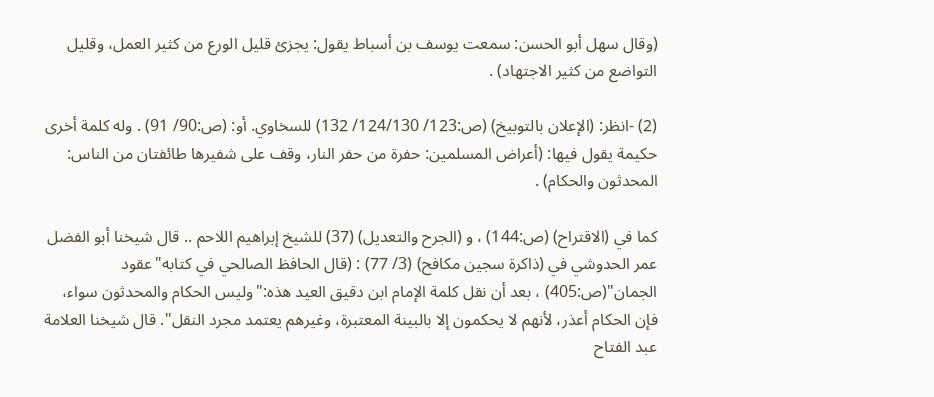(وقال سهل أبو الحسن: سمعت يوسف بن أسباط يقول: يجزئ قليل الورع من كثير العمل، وقليل التواضع من كثير الاجتهاد) .

(2) -انظر: (الإعلان بالتوبيخ) (ص:123/ 124/130/ 132) للسخاوي. أو: (ص:90/ 91) . وله كلمة أخرى حكيمة يقول فيها: (أعراض المسلمين: حفرة من حفر النار، وقف على شفيرها طائفتان من الناس: المحدثون والحكام) .

كما في (الاقتراح) (ص:144) ، و (الجرح والتعديل) (37) للشيخ إبراهيم اللاحم .. قال شيخنا أبو الفضل عمر الحدوشي في (ذاكرة سجين مكافح) (3/ 77) : (قال الحافظ الصالحي في كتابه"عقود الجمان"(ص:405) ، بعد أن نقل كلمة الإمام ابن دقيق العيد هذه:"وليس الحكام والمحدثون سواء، فإن الحكام أعذر، لأنهم لا يحكمون إلا بالبينة المعتبرة، وغيرهم يعتمد مجرد النقل". قال شيخنا العلامة عبد الفتاح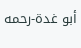أبو غدة-رحمه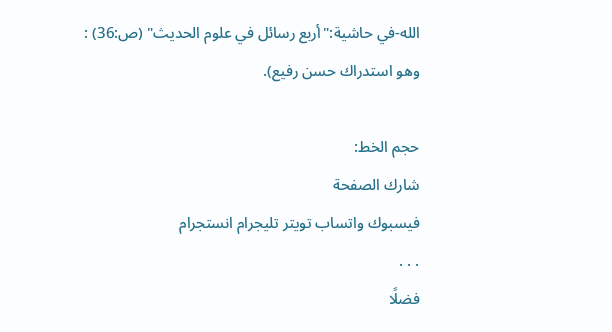الله-في حاشية:"أربع رسائل في علوم الحديث" (ص:36) : وهو استدراك حسن رفيع).

حجم الخط:
شارك الصفحة
فيسبوك واتساب تويتر تليجرام انستجرام
. . .
فضلًا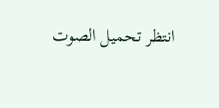انتظر تحميل الصوت